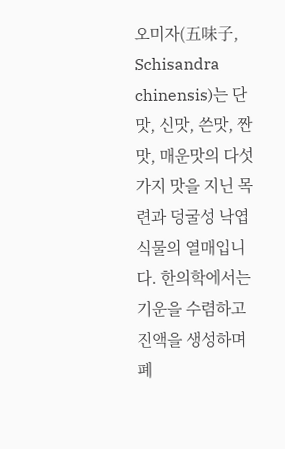오미자(五味子, Schisandra chinensis)는 단맛, 신맛, 쓴맛, 짠맛, 매운맛의 다섯 가지 맛을 지닌 목련과 덩굴성 낙엽식물의 열매입니다. 한의학에서는 기운을 수렴하고 진액을 생성하며 폐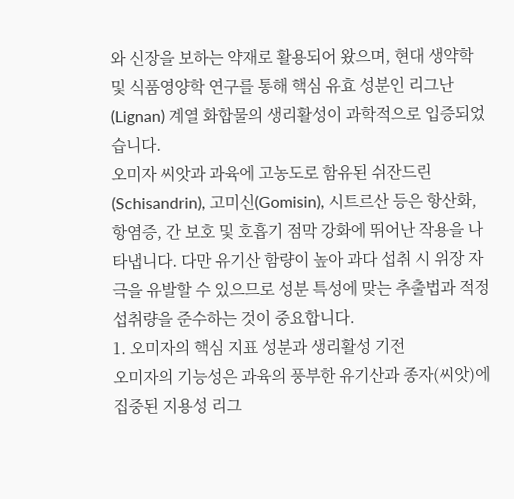와 신장을 보하는 약재로 활용되어 왔으며, 현대 생약학 및 식품영양학 연구를 통해 핵심 유효 성분인 리그난(Lignan) 계열 화합물의 생리활성이 과학적으로 입증되었습니다.
오미자 씨앗과 과육에 고농도로 함유된 쉬잔드린(Schisandrin), 고미신(Gomisin), 시트르산 등은 항산화, 항염증, 간 보호 및 호흡기 점막 강화에 뛰어난 작용을 나타냅니다. 다만 유기산 함량이 높아 과다 섭취 시 위장 자극을 유발할 수 있으므로 성분 특성에 맞는 추출법과 적정 섭취량을 준수하는 것이 중요합니다.
1. 오미자의 핵심 지표 성분과 생리활성 기전
오미자의 기능성은 과육의 풍부한 유기산과 종자(씨앗)에 집중된 지용성 리그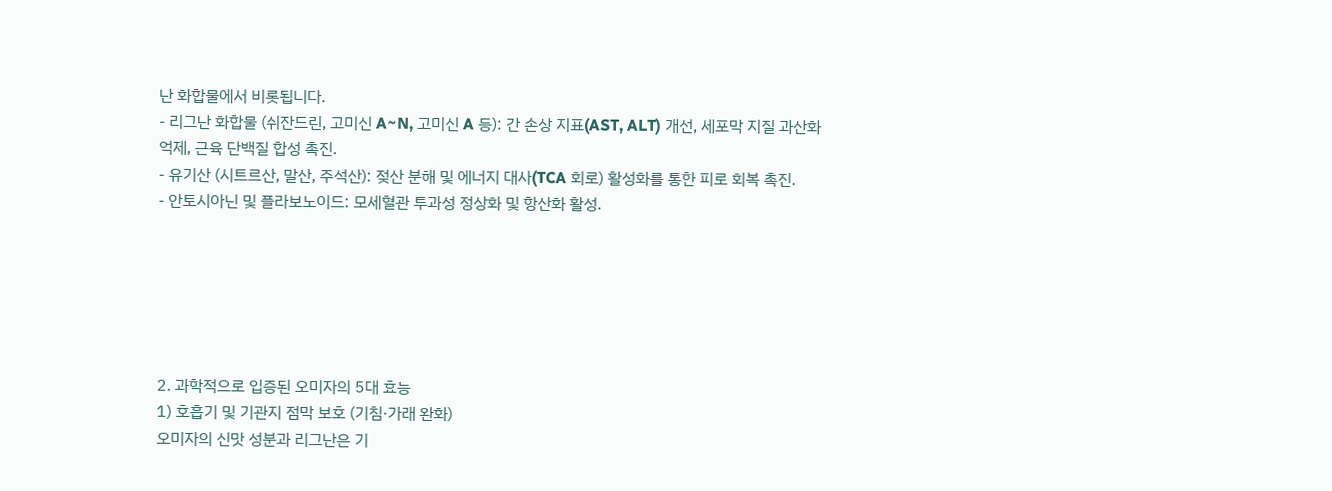난 화합물에서 비롯됩니다.
- 리그난 화합물 (쉬잔드린, 고미신 A~N, 고미신 A 등): 간 손상 지표(AST, ALT) 개선, 세포막 지질 과산화 억제, 근육 단백질 합성 촉진.
- 유기산 (시트르산, 말산, 주석산): 젖산 분해 및 에너지 대사(TCA 회로) 활성화를 통한 피로 회복 촉진.
- 안토시아닌 및 플라보노이드: 모세혈관 투과성 정상화 및 항산화 활성.






2. 과학적으로 입증된 오미자의 5대 효능
1) 호흡기 및 기관지 점막 보호 (기침·가래 완화)
오미자의 신맛 성분과 리그난은 기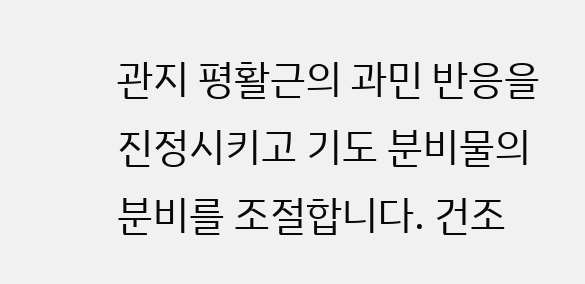관지 평활근의 과민 반응을 진정시키고 기도 분비물의 분비를 조절합니다. 건조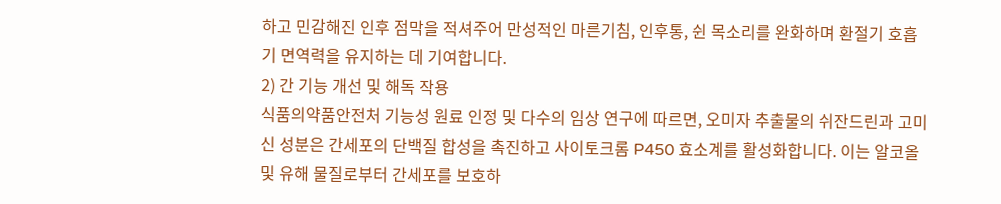하고 민감해진 인후 점막을 적셔주어 만성적인 마른기침, 인후통, 쉰 목소리를 완화하며 환절기 호흡기 면역력을 유지하는 데 기여합니다.
2) 간 기능 개선 및 해독 작용
식품의약품안전처 기능성 원료 인정 및 다수의 임상 연구에 따르면, 오미자 추출물의 쉬잔드린과 고미신 성분은 간세포의 단백질 합성을 촉진하고 사이토크롬 P450 효소계를 활성화합니다. 이는 알코올 및 유해 물질로부터 간세포를 보호하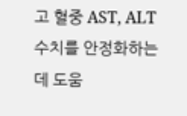고 혈중 AST, ALT 수치를 안정화하는 데 도움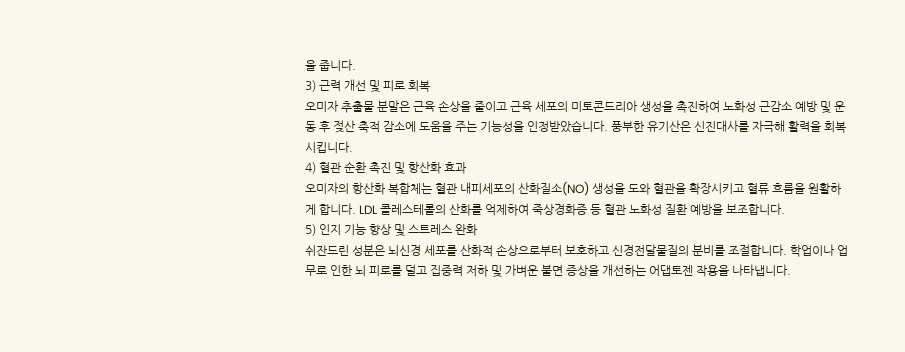을 줍니다.
3) 근력 개선 및 피로 회복
오미자 추출물 분말은 근육 손상을 줄이고 근육 세포의 미토콘드리아 생성을 촉진하여 노화성 근감소 예방 및 운동 후 젖산 축적 감소에 도움을 주는 기능성을 인정받았습니다. 풍부한 유기산은 신진대사를 자극해 활력을 회복시킵니다.
4) 혈관 순환 촉진 및 항산화 효과
오미자의 항산화 복합체는 혈관 내피세포의 산화질소(NO) 생성을 도와 혈관을 확장시키고 혈류 흐름을 원활하게 합니다. LDL 콜레스테롤의 산화를 억제하여 죽상경화증 등 혈관 노화성 질환 예방을 보조합니다.
5) 인지 기능 향상 및 스트레스 완화
쉬잔드린 성분은 뇌신경 세포를 산화적 손상으로부터 보호하고 신경전달물질의 분비를 조절합니다. 학업이나 업무로 인한 뇌 피로를 덜고 집중력 저하 및 가벼운 불면 증상을 개선하는 어댑토젠 작용을 나타냅니다.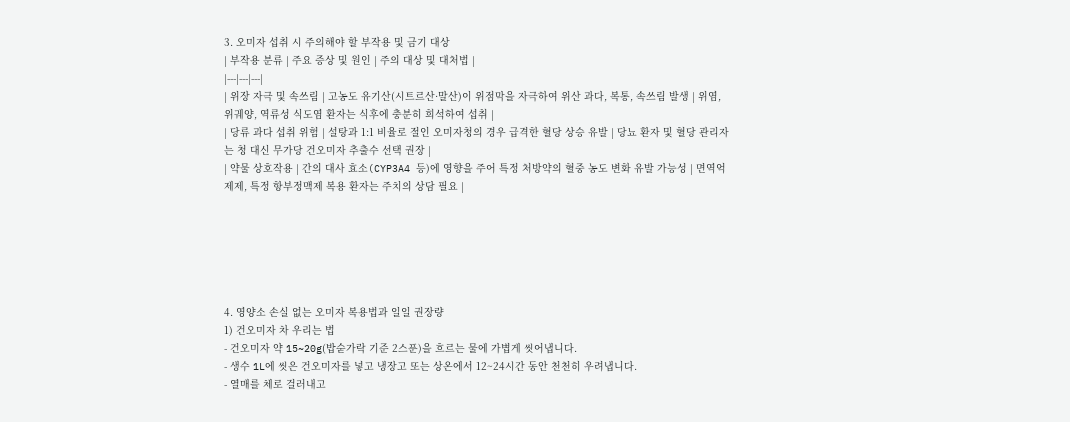3. 오미자 섭취 시 주의해야 할 부작용 및 금기 대상
| 부작용 분류 | 주요 증상 및 원인 | 주의 대상 및 대처법 |
|---|---|---|
| 위장 자극 및 속쓰림 | 고농도 유기산(시트르산·말산)이 위점막을 자극하여 위산 과다, 복통, 속쓰림 발생 | 위염, 위궤양, 역류성 식도염 환자는 식후에 충분히 희석하여 섭취 |
| 당류 과다 섭취 위험 | 설탕과 1:1 비율로 절인 오미자청의 경우 급격한 혈당 상승 유발 | 당뇨 환자 및 혈당 관리자는 청 대신 무가당 건오미자 추출수 선택 권장 |
| 약물 상호작용 | 간의 대사 효소(CYP3A4 등)에 영향을 주어 특정 처방약의 혈중 농도 변화 유발 가능성 | 면역억제제, 특정 항부정맥제 복용 환자는 주치의 상담 필요 |






4. 영양소 손실 없는 오미자 복용법과 일일 권장량
1) 건오미자 차 우리는 법
- 건오미자 약 15~20g(밥숟가락 기준 2스푼)을 흐르는 물에 가볍게 씻어냅니다.
- 생수 1L에 씻은 건오미자를 넣고 냉장고 또는 상온에서 12~24시간 동안 천천히 우려냅니다.
- 열매를 체로 걸러내고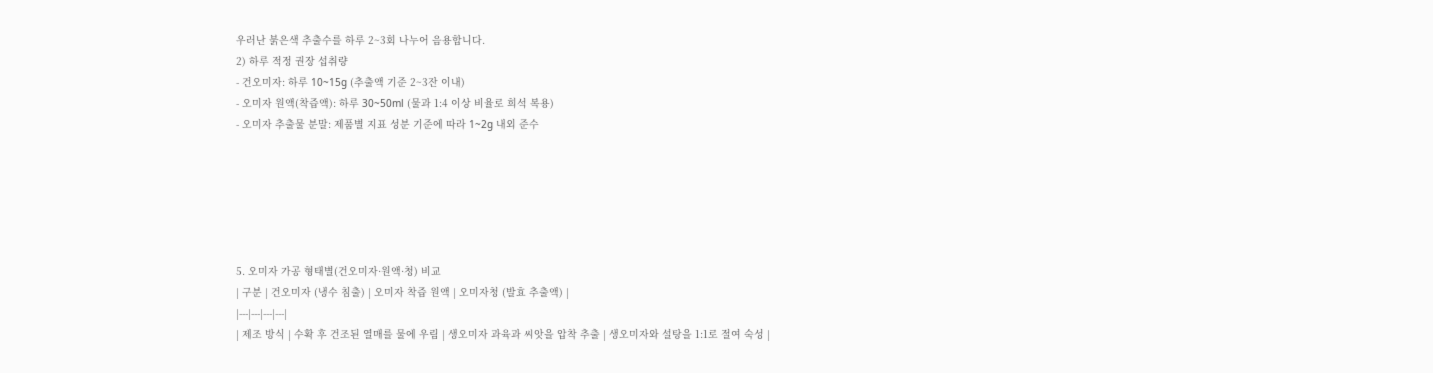우러난 붉은색 추출수를 하루 2~3회 나누어 음용합니다.
2) 하루 적정 권장 섭취량
- 건오미자: 하루 10~15g (추출액 기준 2~3잔 이내)
- 오미자 원액(착즙액): 하루 30~50ml (물과 1:4 이상 비율로 희석 복용)
- 오미자 추출물 분말: 제품별 지표 성분 기준에 따라 1~2g 내외 준수






5. 오미자 가공 형태별(건오미자·원액·청) 비교
| 구분 | 건오미자 (냉수 침출) | 오미자 착즙 원액 | 오미자청 (발효 추출액) |
|---|---|---|---|
| 제조 방식 | 수확 후 건조된 열매를 물에 우림 | 생오미자 과육과 씨앗을 압착 추출 | 생오미자와 설탕을 1:1로 절여 숙성 |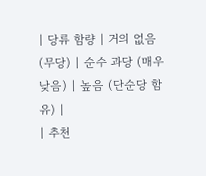| 당류 함량 | 거의 없음 (무당) | 순수 과당 (매우 낮음) | 높음 (단순당 함유) |
| 추천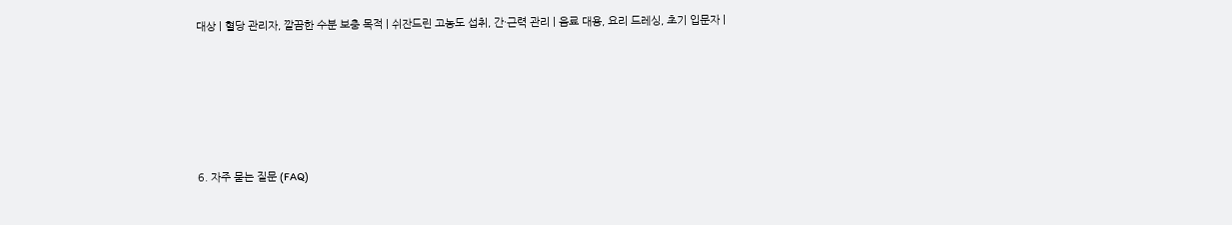대상 | 혈당 관리자, 깔끔한 수분 보충 목적 | 쉬잔드린 고농도 섭취, 간·근력 관리 | 음료 대용, 요리 드레싱, 초기 입문자 |






6. 자주 묻는 질문 (FAQ)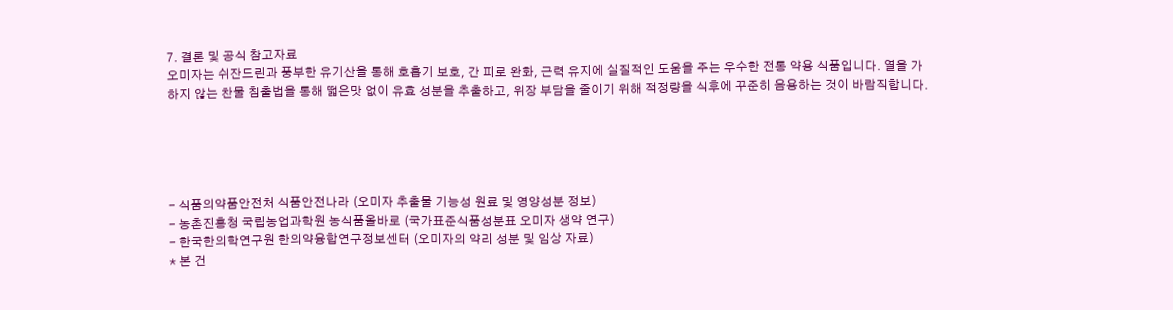7. 결론 및 공식 참고자료
오미자는 쉬잔드린과 풍부한 유기산을 통해 호흡기 보호, 간 피로 완화, 근력 유지에 실질적인 도움을 주는 우수한 전통 약용 식품입니다. 열을 가하지 않는 찬물 침출법을 통해 떫은맛 없이 유효 성분을 추출하고, 위장 부담을 줄이기 위해 적정량을 식후에 꾸준히 음용하는 것이 바람직합니다.





- 식품의약품안전처 식품안전나라 (오미자 추출물 기능성 원료 및 영양성분 정보)
- 농촌진흥청 국립농업과학원 농식품올바로 (국가표준식품성분표 오미자 생약 연구)
- 한국한의학연구원 한의약융합연구정보센터 (오미자의 약리 성분 및 임상 자료)
* 본 건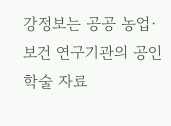강정보는 공공 농업·보건 연구기관의 공인 학술 자료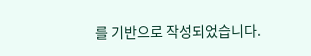를 기반으로 작성되었습니다.